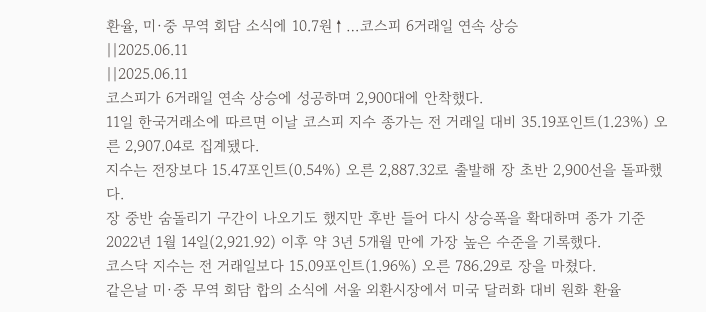환율, 미·중 무역 회담 소식에 10.7원↑…코스피 6거래일 연속 상승
||2025.06.11
||2025.06.11
코스피가 6거래일 연속 상승에 성공하며 2,900대에 안착했다.
11일 한국거래소에 따르면 이날 코스피 지수 종가는 전 거래일 대비 35.19포인트(1.23%) 오른 2,907.04로 집계됐다.
지수는 전장보다 15.47포인트(0.54%) 오른 2,887.32로 출발해 장 초반 2,900선을 돌파했다.
장 중반 숨돌리기 구간이 나오기도 했지만 후반 들어 다시 상승폭을 확대하며 종가 기준 2022년 1월 14일(2,921.92) 이후 약 3년 5개월 만에 가장 높은 수준을 기록했다.
코스닥 지수는 전 거래일보다 15.09포인트(1.96%) 오른 786.29로 장을 마쳤다.
같은날 미·중 무역 회담 합의 소식에 서울 외환시장에서 미국 달러화 대비 원화 환율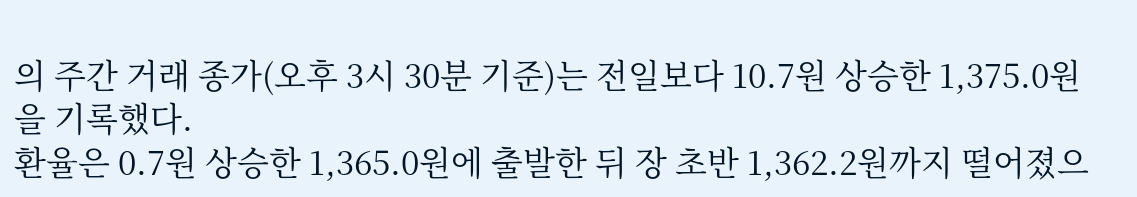의 주간 거래 종가(오후 3시 30분 기준)는 전일보다 10.7원 상승한 1,375.0원을 기록했다.
환율은 0.7원 상승한 1,365.0원에 출발한 뒤 장 초반 1,362.2원까지 떨어졌으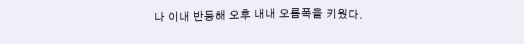나 이내 반등해 오후 내내 오름폭을 키웠다.